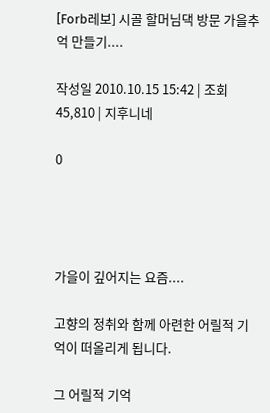[Forb레보] 시골 할머님댁 방문 가을추억 만들기....

작성일 2010.10.15 15:42 | 조회 45,810 | 지후니네

0




가을이 깊어지는 요즘....

고향의 정취와 함께 아련한 어릴적 기억이 떠올리게 됩니다.

그 어릴적 기억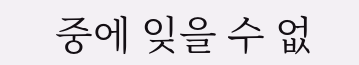중에 잊을 수 없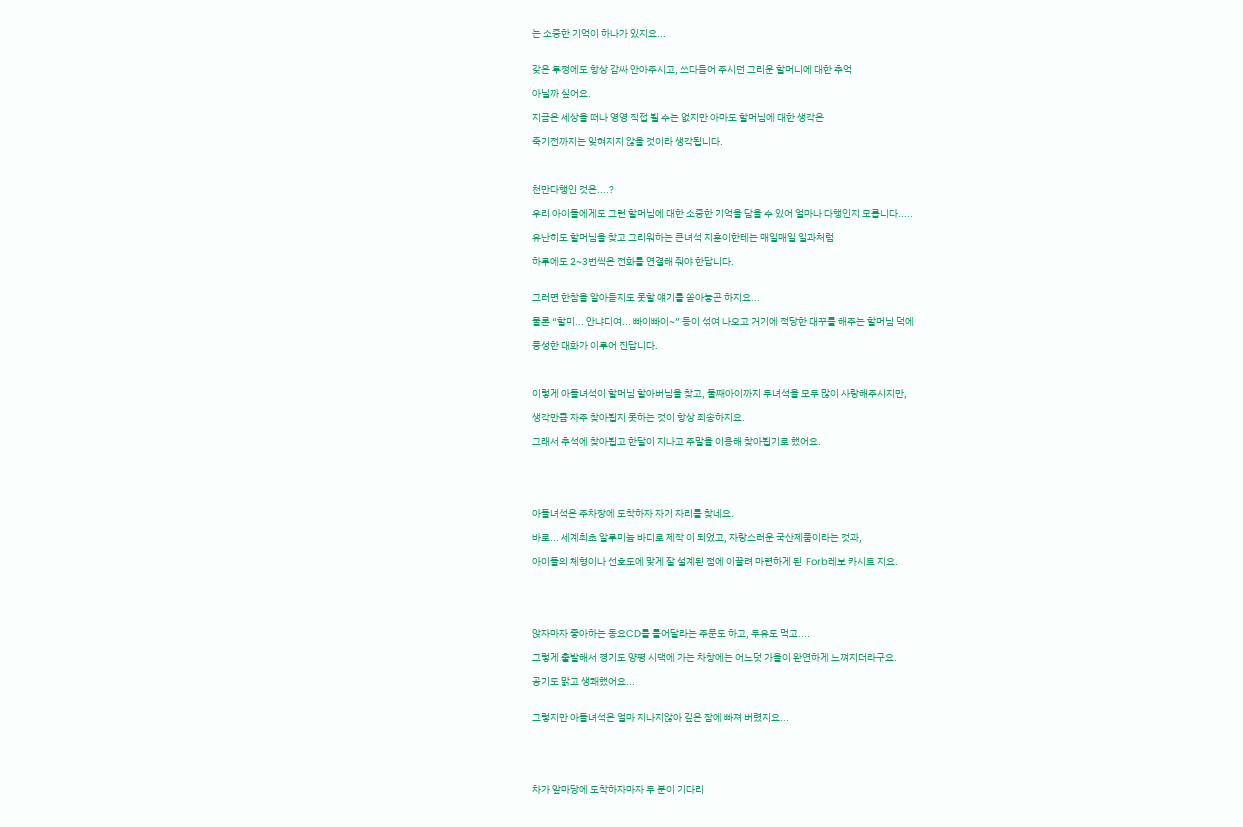는 소중한 기억이 하나가 있지요...


갖은 투정에도 항상 감싸 안아주시고, 쓰다듬어 주시던 그리운 할머니에 대한 추억

아닐까 싶어요.

지금은 세상을 떠나 영영 직접 뵐 수는 없지만 아마도 할머님에 대한 생각은

죽기전까지는 잊혀지지 않을 것이라 생각됩니다.



천만다행인 것은....?

우리 아이들에게도 그런 할머님에 대한 소중한 기억을 담을 수 있어 얼마나 다행인지 모릅니다.....

유난히도 할머님을 찾고 그리워하는 큰녀석 지훈이한테는 매일매일 일과처럼

하루에도 2~3번씩은 전화를 연결해 줘야 한답니다.


그러면 한참을 알아듣지도 못할 얘기를 쏟아놓곤 하지요...

물론 “할미... 안냐디여... 빠이빠이~” 등이 섞여 나오고 거기에 적당한 대꾸를 해주는 할머님 덕에

풍성한 대화가 이루어 진답니다.



이렇게 아들녀석이 할머님 할아버님을 찾고, 둘째아이까지 두녀석을 모두 많이 사랑해주시지만,

생각만큼 자주 찾아뵙지 못하는 것이 항상 죄송하지요.

그래서 추석에 찾아뵙고 한달이 지나고 주말을 이용해 찾아뵙기로 했어요.





아들녀석은 주차장에 도착하자 자기 자리를 찾네요.

바로... 세계최초 알루미늄 바디로 제작 이 되었고, 자랑스러운 국산제품이라는 것과,

아이들의 체형이나 선호도에 맞게 잘 설계된 점에 이끌려 마련하게 된  Forb레보 카시트 지요.





앉자마자 좋아하는 동요CD를 틀어달라는 주문도 하고, 두유도 먹고....

그렇게 출발해서 경기도 양평 시댁에 가는 차창에는 어느덧 가을이 완연하게 느껴지더라구요.

공기도 맑고 생쾌했어요...


그렇지만 아들녀석은 얼마 지나지않아 깊은 잠에 빠져 버렸지요...





차가 앞마당에 도착하자마자 두 분이 기다리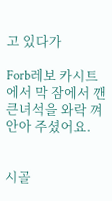고 있다가

Forb레보 카시트 에서 막 잠에서 깬 큰녀석을 와락 껴안아 주셨어요.


시골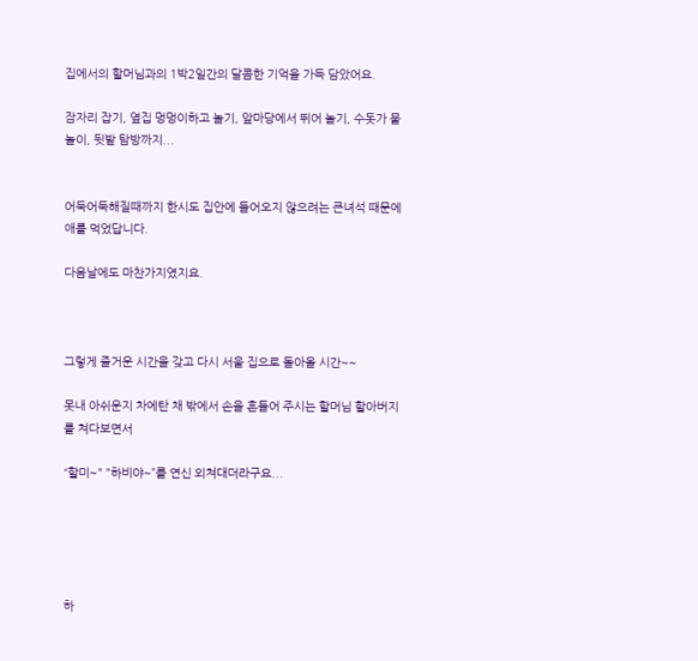집에서의 할머님과의 1박2일간의 달콤한 기억을 가득 담았어요.

잠자리 잡기, 옆집 멍멍이하고 놀기, 앞마당에서 뛰어 놀기, 수돗가 물놀이, 뒷밭 탐방까지...


어둑어둑해질때까지 한시도 집안에 들어오지 않으려는 큰녀석 때문에 애를 먹었답니다.

다음날에도 마찬가지였지요.



그렇게 즐거운 시간을 갖고 다시 서울 집으로 돌아올 시간~~

못내 아쉬운지 차에탄 채 밖에서 손을 흔들어 주시는 할머님 할아버지를 쳐다보면서

“할미~" "하비야~”를 연신 외쳐대더라구요...





하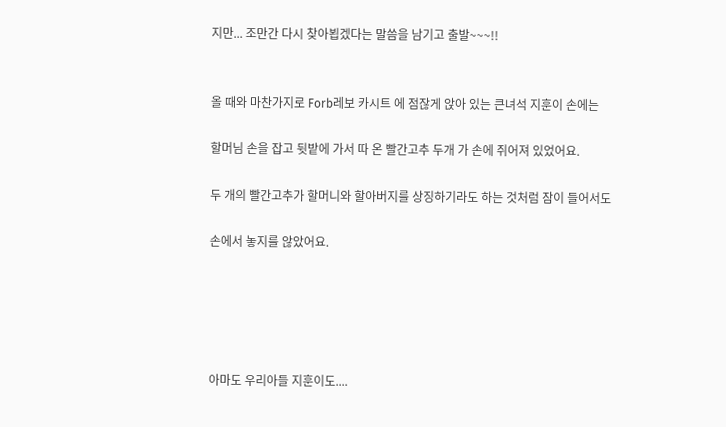지만... 조만간 다시 찾아뵙겠다는 말씀을 남기고 출발~~~!!


올 때와 마찬가지로 Forb레보 카시트 에 점잖게 앉아 있는 큰녀석 지훈이 손에는

할머님 손을 잡고 뒷밭에 가서 따 온 빨간고추 두개 가 손에 쥐어져 있었어요.

두 개의 빨간고추가 할머니와 할아버지를 상징하기라도 하는 것처럼 잠이 들어서도

손에서 놓지를 않았어요.





아마도 우리아들 지훈이도....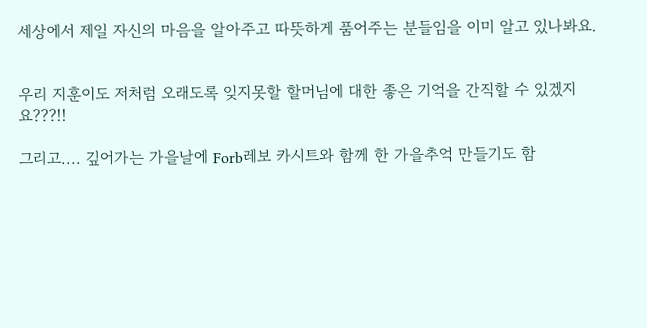세상에서 제일 자신의 마음을 알아주고 따뜻하게 품어주는 분들임을 이미 알고 있나봐요.


우리 지훈이도 저처럼 오래도록 잊지못할 할머님에 대한 좋은 기억을 간직할 수 있겠지요???!!

그리고.... 깊어가는 가을날에 Forb레보 카시트와 함께 한 가을추억 만들기도 함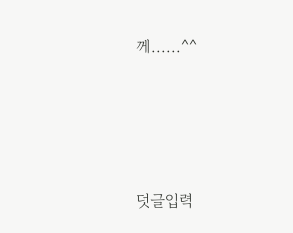께......^^




덧글입력